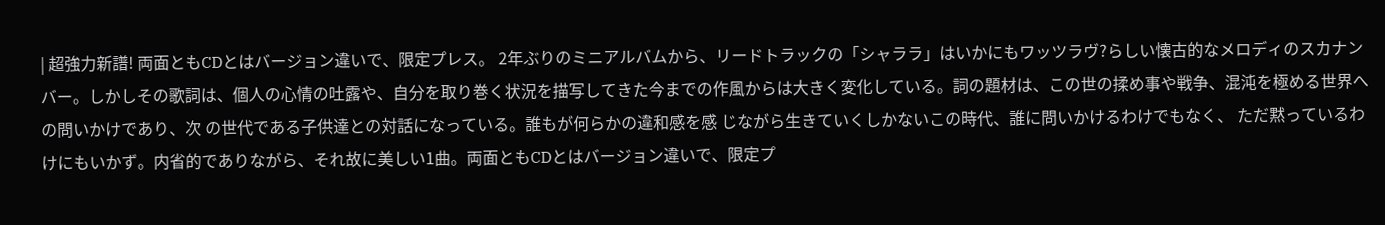| 超強力新譜! 両面ともCDとはバージョン違いで、限定プレス。 2年ぶりのミニアルバムから、リードトラックの「シャララ」はいかにもワッツラヴ?らしい懐古的なメロディのスカナンバー。しかしその歌詞は、個人の心情の吐露や、自分を取り巻く状況を描写してきた今までの作風からは大きく変化している。詞の題材は、この世の揉め事や戦争、混沌を極める世界への問いかけであり、次 の世代である子供達との対話になっている。誰もが何らかの違和感を感 じながら生きていくしかないこの時代、誰に問いかけるわけでもなく、 ただ黙っているわけにもいかず。内省的でありながら、それ故に美しい1曲。両面ともCDとはバージョン違いで、限定プ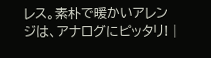レス。素朴で暖かいアレンジは、アナログにピッタリ! |